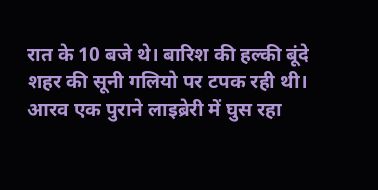रात के 10 बजे थे। बारिश की हल्की बूंदे शहर की सूनी गलियो पर टपक रही थी। आरव एक पुराने लाइब्रेरी में घुस रहा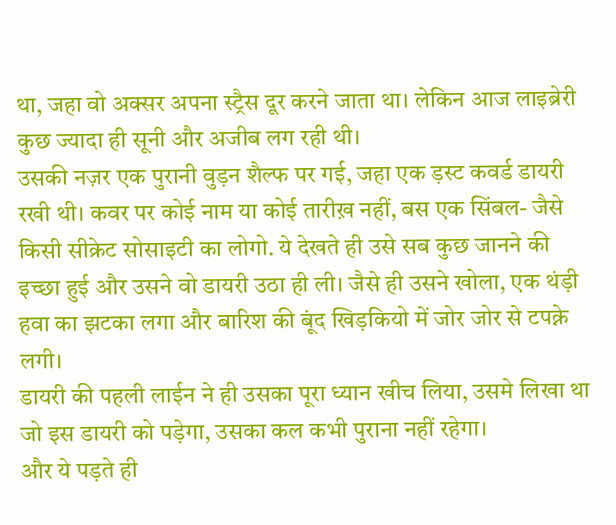था, जहा वो अक्सर अपना स्ट्रैस दूर करने जाता था। लेकिन आज लाइब्रेरी कुछ ज्यादा ही सूनी और अजीब लग रही थी।
उसकी नज़र एक पुरानी वुड़न शैल्फ पर गई, जहा एक ड़स्ट कवर्ड डायरी रखी थी। कवर पर कोई नाम या कोई तारीख़ नहीं, बस एक सिंबल- जैसे किसी सीक्रेट सोसाइटी का लोगो. ये देखते ही उसे सब कुछ जानने की इच्छा हुई और उसने वो डायरी उठा ही ली। जैसे ही उसने खोला, एक थंड़ी हवा का झटका लगा और बारिश की बूंद खिड़कियो में जोर जोर से टपक्ने लगी।
डायरी की पहली लाईन ने ही उसका पूरा ध्यान खीच लिया, उसमे लिखा था जो इस डायरी को पड़ेगा, उसका कल कभी पुराना नहीं रहेगा।
और ये पड़ते ही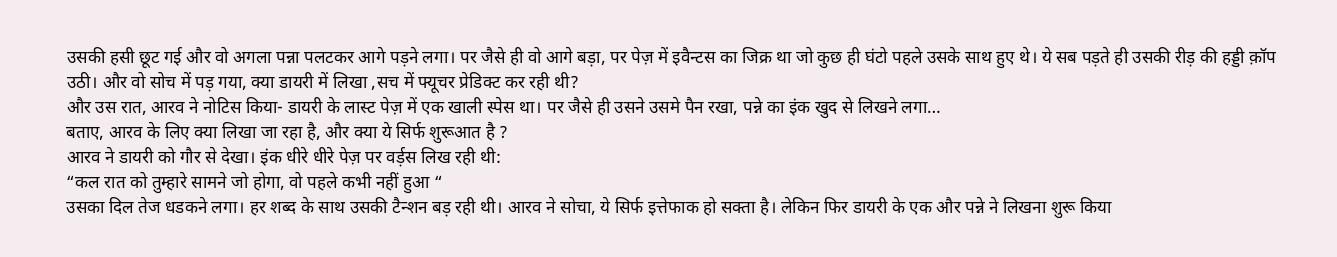उसकी हसी छूट गई और वो अगला पन्ना पलटकर आगे पड़ने लगा। पर जैसे ही वो आगे बड़ा, पर पेज़ में इवैन्टस का जिक्र था जो कुछ ही घंटो पहले उसके साथ हुए थे। ये सब पड़ते ही उसकी रीड़ की हड्डी क़ॉप उठी। और वो सोच में पड़ गया, क्या डायरी में लिखा ,सच में फ्यूचर प्रेडिक्ट कर रही थी?
और उस रात, आरव ने नोटिस किया- डायरी के लास्ट पेज़ में एक खाली स्पेस था। पर जैसे ही उसने उसमे पैन रखा, पन्ने का इंक खुद से लिखने लगा…
बताए, आरव के लिए क्या लिखा जा रहा है, और क्या ये सिर्फ शुरूआत है ?
आरव ने डायरी को गौर से देखा। इंक धीरे धीरे पेज़ पर वर्ड़स लिख रही थी:
“कल रात को तुम्हारे सामने जो होगा, वो पहले कभी नहीं हुआ “
उसका दिल तेज धडकने लगा। हर शब्द के साथ उसकी टैन्शन बड़ रही थी। आरव ने सोचा, ये सिर्फ इत्तेफाक हो सक्ता है। लेकिन फिर डायरी के एक और पन्ने ने लिखना शुरू किया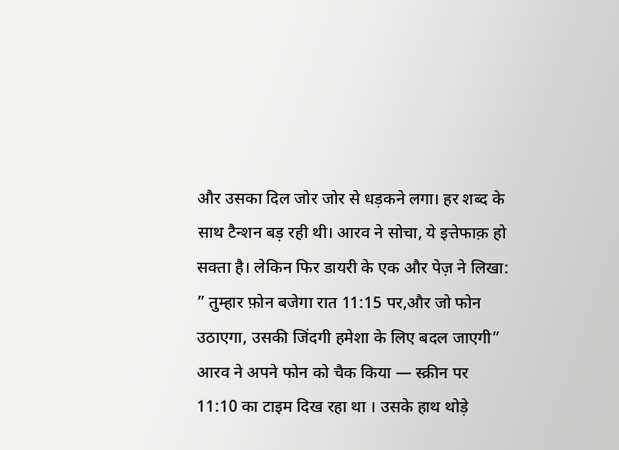और उसका दिल जोर जोर से धड़कने लगा। हर शब्द के साथ टैन्शन बड़ रही थी। आरव ने सोचा, ये इत्तेफाक़ हो सक्ता है। लेकिन फिर डायरी के एक और पेज़ ने लिखा:
” तुम्हार फ़ोन बजेगा रात 11:15 पर,और जो फोन उठाएगा, उसकी जिंदगी हमेशा के लिए बदल जाएगी”
आरव ने अपने फोन को चैक किया — स्क्रीन पर 11:10 का टाइम दिख रहा था । उसके हाथ थोड़े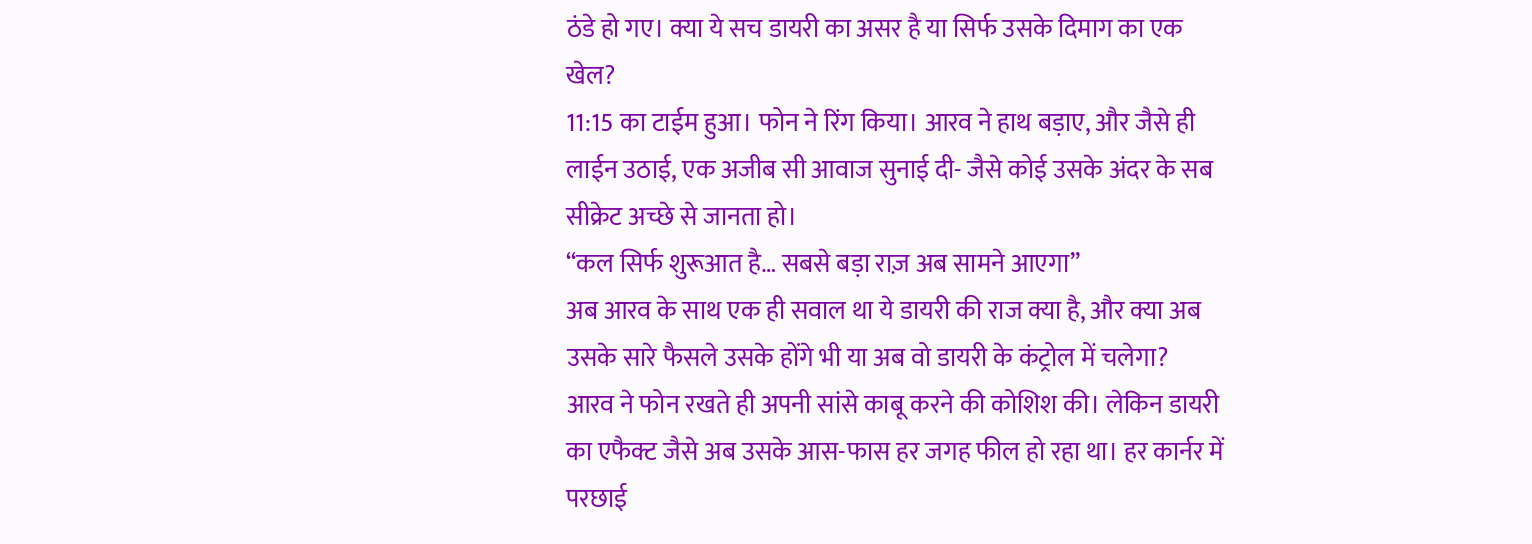ठंडे हो गए। क्या ये सच डायरी का असर है या सिर्फ उसके दिमाग का एक खेल?
11:15 का टाईम हुआ। फोन ने रिंग किया। आरव ने हाथ बड़ाए, और जैसे ही लाईन उठाई, एक अजीब सी आवाज सुनाई दी- जैसे कोई उसके अंदर के सब सीक्रेट अच्छे से जानता हो।
“कल सिर्फ शुरूआत है… सबसे बड़ा राज़ अब सामने आएगा”
अब आरव के साथ एक ही सवाल था ये डायरी की राज क्या है, और क्या अब उसके सारे फैसले उसके होंगे भी या अब वो डायरी के कंट्रोल में चलेगा?
आरव ने फोन रखते ही अपनी सांसे काबू करने की कोशिश की। लेकिन डायरी का एफैक्ट जैसे अब उसके आस-फास हर जगह फील हो रहा था। हर कार्नर में परछाई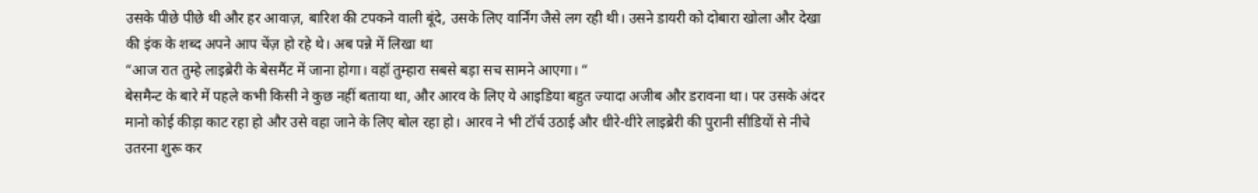उसके पीछे पीछे थी और हर आवाज़, बारिश की टपकने वाली बूंदे, उसके लिए वार्निंग जैसे लग रही थी। उसने डायरी को दोबारा खोला और देखा की इंक के शब्द अपने आप चेंज़ हो रहे थे। अब पन्ने में लिखा था
“आज रात तुम्हे लाइब्रेरी के बेसमैंट में जाना होगा। वहॉ तुम्हारा सबसे बड़ा सच सामने आएगा। “
बेसमैन्ट के बारे में पहले कभी किसी ने कुछ नहीं बताया था, और आरव के लिए ये आइडिया बहुत ज्यादा अजीब और डरावना था। पर उसके अंदर मानो कोई कीड़ा काट रहा हो और उसे वहा जाने के लिए बोल रहा हो। आरव ने भी टॉर्च उठाई और धीरे-धीरे लाइब्रेरी की पुरानी सीडियों से नीचे उतरना शुरू कर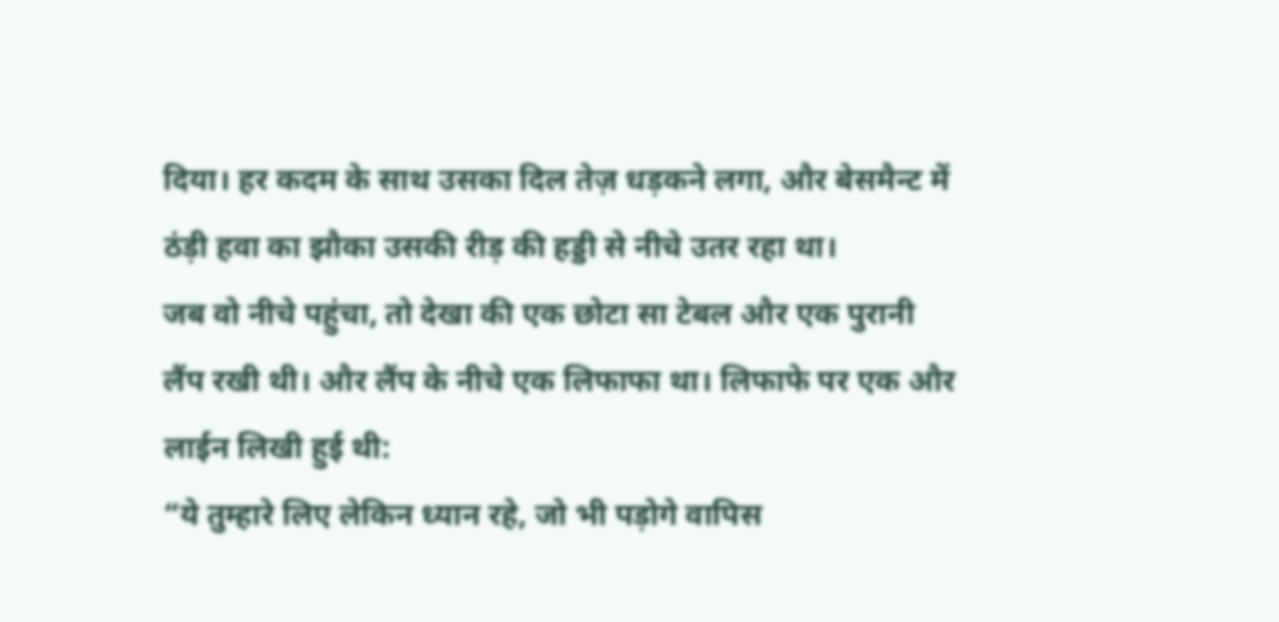दिया। हर कदम के साथ उसका दिल तेज़ धड़कने लगा, और बेसमैन्ट में ठंड़ी हवा का झौका उसकी रीड़ की हड्डी से नीचे उतर रहा था।
जब वो नीचे पहुंचा, तो देखा की एक छोटा सा टेबल और एक पुरानी लैंप रखी थी। और लैंप के नीचे एक लिफाफा था। लिफाफे पर एक और लाईन लिखी हुई थी:
“ये तुम्हारे लिए लेकिन ध्यान रहे, जो भी पड़ोगे वापिस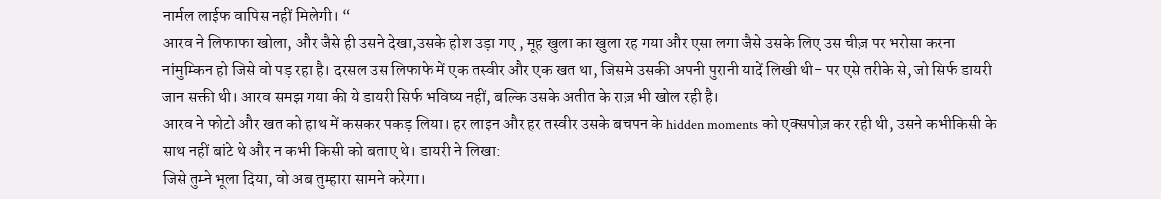नार्मल लाईफ वापिस नहीं मिलेगी। “
आरव ने लिफाफा खोला, और जैसे ही उसने देखा,उसके होश उड़ा गए , मूह खुला का खुला रह गया और एसा लगा जैसे उसके लिए उस चीज़ पर भरोसा करना नांमुम्किन हो जिसे वो पड़ रहा है। दरसल उस लिफाफे में एक तस्वीर और एक खत था, जिसमे उसकी अपनी पुरानी यादें लिखी थी- पर एसे तरीके से, जो सिर्फ डायरी जान सक्ती थी। आरव समझ गया की ये डायरी सिर्फ भविष्य नहीं, बल्कि उसके अतीत के राज़ भी खोल रही है।
आरव ने फोटो और खत को हाथ में कसकर पकड़ लिया। हर लाइन और हर तस्वीर उसके बचपन के hidden moments को एक्सपोज़ कर रही थी, उसने कभीकिसी के साथ नहीं बांटे थे और न कभी किसी को बताए थे। डायरी ने लिखा:
जिसे तुम्ने भूला दिया, वो अब तुम्हारा सामने करेगा।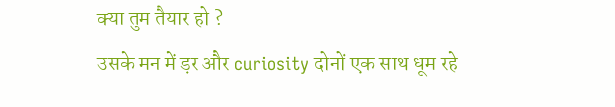क्या तुम तैयार हो ?
उसके मन में ड़र और curiosity दोनों एक साथ धूम रहे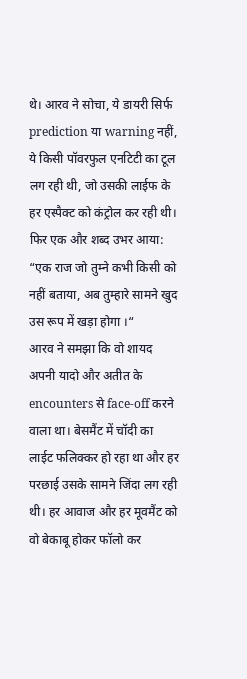थे। आरव ने सोचा, ये डायरी सिर्फ prediction या warning नहीं, ये किसी पॉवरफुल एनटिटी का टूल लग रही थी, जो उसकी लाईफ के हर एस्पैक्ट को कंट्रोल कर रही थी।
फिर एक और शब्द उभर आया:
“एक राज जो तुम्ने कभी किसी को नहीं बताया, अब तुम्हारे सामने खुद उस रूप में खड़ा होगा ।“
आरव ने समझा कि वो शायद अपनी यादो और अतीत के encounters से face-off करने वाला था। बेसमैंट में चॉदी का लाईट फलिक्कर हो रहा था और हर परछाई उसके सामने जिंदा लग रही थी। हर आवाज और हर मूवमैंट को वो बेकाबू होकर फॉलो कर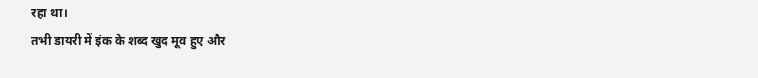रहा था।
तभी डायरी में इंक के शब्द खुद मूव हुए और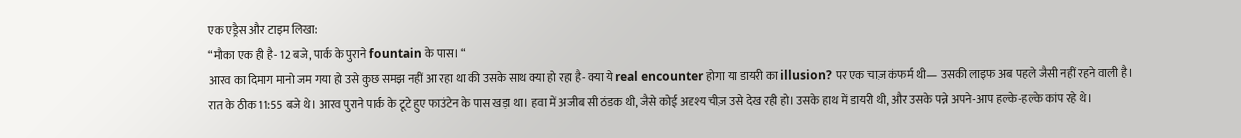एक एड्रैस और टाइम लिखा:
“मौका एक ही है- 12 बजे, पार्क के पुराने fountain के पास। “
आरव का दिमाग मानो जम गया हो उसे कुछ समझ नहीं आ रहा था की उसके साथ क्या हो रहा है- क्या ये real encounter होगा या डायरी का illusion? पर एक चाज़ कंफर्म थी— उसकी लाइफ अब पहले जैसी नहीं रहने वाली है।
रात के ठीक 11:55 बजे थे। आरव पुराने पार्क के टूटे हुए फाउंटेन के पास खड़ा था। हवा में अजीब सी ठंडक थी, जैसे कोई अदृश्य चीज़ उसे देख रही हो। उसके हाथ में डायरी थी, और उसके पन्ने अपने-आप हल्के-हल्के कांप रहे थे।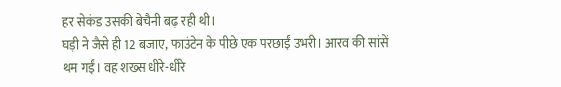हर सेकंड उसकी बेचैनी बढ़ रही थी।
घड़ी ने जैसे ही 12 बजाए, फाउंटेन के पीछे एक परछाईं उभरी। आरव की सांसें थम गईं। वह शख्स धीरे-धीरे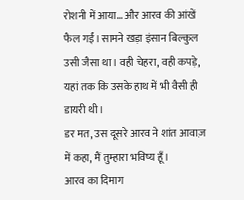रोशनी में आया… और आरव की आंखें फैल गईं। सामने खड़ा इंसान बिल्कुल उसी जैसा था। वही चेहरा, वही कपड़े, यहां तक कि उसके हाथ में भी वैसी ही डायरी थी।
डर मत, उस दूसरे आरव ने शांत आवाज़ में कहा, मैं तुम्हारा भविष्य हूँ।
आरव का दिमाग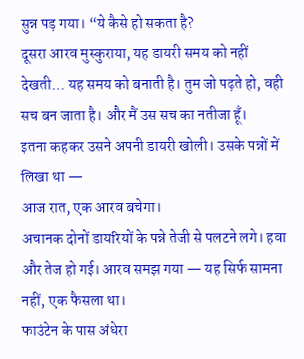सुन्न पड़ गया। “ये कैसे हो सकता है?
दूसरा आरव मुस्कुराया, यह डायरी समय को नहीं देखती… यह समय को बनाती है। तुम जो पढ़ते हो, वही सच बन जाता है। और मैं उस सच का नतीजा हूँ।
इतना कहकर उसने अपनी डायरी खोली। उसके पन्नों में लिखा था —
आज रात, एक आरव बचेगा।
अचानक दोनों डायरियों के पन्ने तेजी से पलटने लगे। हवा और तेज हो गई। आरव समझ गया — यह सिर्फ सामना नहीं, एक फैसला था।
फाउंटेन के पास अंधेरा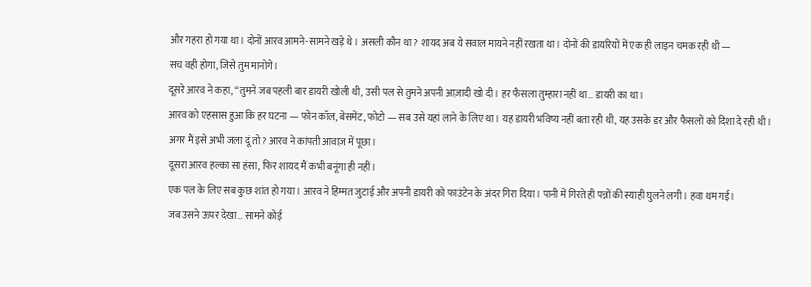और गहरा हो गया था। दोनों आरव आमने-सामने खड़े थे। असली कौन था? शायद अब ये सवाल मायने नहीं रखता था। दोनों की डायरियों में एक ही लाइन चमक रही थी —
सच वही होगा, जिसे तुम मानोगे।
दूसरे आरव ने कहा, “तुमने जब पहली बार डायरी खोली थी, उसी पल से तुमने अपनी आज़ादी खो दी। हर फैसला तुम्हारा नहीं था… डायरी का था।
आरव को एहसास हुआ कि हर घटना — फोन कॉल, बेसमेंट, फोटो — सब उसे यहां लाने के लिए था। यह डायरी भविष्य नहीं बता रही थी, यह उसके डर और फैसलों को दिशा दे रही थी।
अगर मैं इसे अभी जला दूं तो? आरव ने कांपती आवाज़ में पूछा।
दूसरा आरव हल्का सा हंसा, फिर शायद मैं कभी बनूंगा ही नहीं।
एक पल के लिए सब कुछ शांत हो गया। आरव ने हिम्मत जुटाई और अपनी डायरी को फाउंटेन के अंदर गिरा दिया। पानी में गिरते ही पन्नों की स्याही घुलने लगी। हवा थम गई।
जब उसने ऊपर देखा… सामने कोई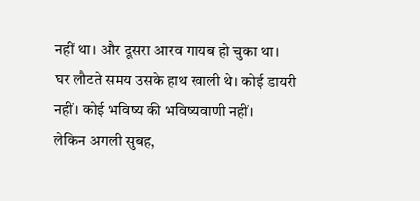नहीं था। और दूसरा आरव गायब हो चुका था।
घर लौटते समय उसके हाथ खाली थे। कोई डायरी नहीं। कोई भविष्य की भविष्यवाणी नहीं।
लेकिन अगली सुबह,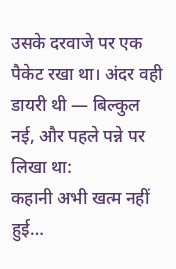उसके दरवाजे पर एक पैकेट रखा था। अंदर वही डायरी थी — बिल्कुल नई, और पहले पन्ने पर लिखा था:
कहानी अभी खत्म नहीं हुई…